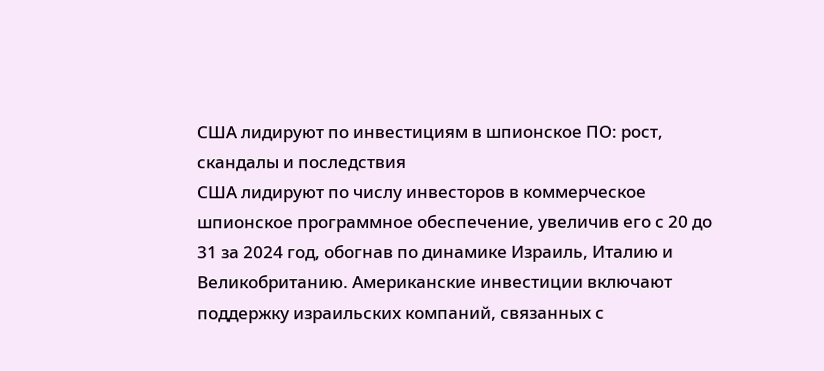США лидируют по инвестициям в шпионское ПО: рост, скандалы и последствия
США лидируют по числу инвесторов в коммерческое шпионское программное обеспечение, увеличив его с 20 до 31 за 2024 год, обогнав по динамике Израиль, Италию и Великобританию. Американские инвестиции включают поддержку израильских компаний, связанных с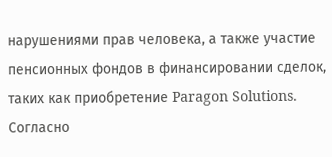нарушениями прав человека, а также участие пенсионных фондов в финансировании сделок, таких как приобретение Paragon Solutions.
Согласно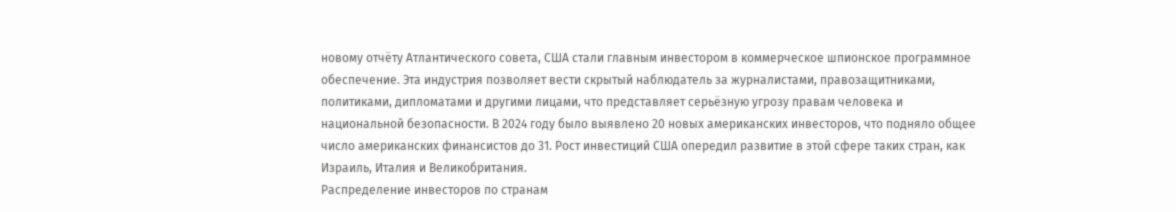новому отчёту Атлантического совета, США стали главным инвестором в коммерческое шпионское программное обеспечение. Эта индустрия позволяет вести скрытый наблюдатель за журналистами, правозащитниками, политиками, дипломатами и другими лицами, что представляет серьёзную угрозу правам человека и национальной безопасности. В 2024 году было выявлено 20 новых американских инвесторов, что подняло общее число американских финансистов до 31. Рост инвестиций США опередил развитие в этой сфере таких стран, как Израиль, Италия и Великобритания.
Распределение инвесторов по странам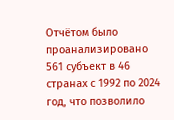Отчётом было проанализировано 561 субъект в 46 странах с 1992 по 2024 год, что позволило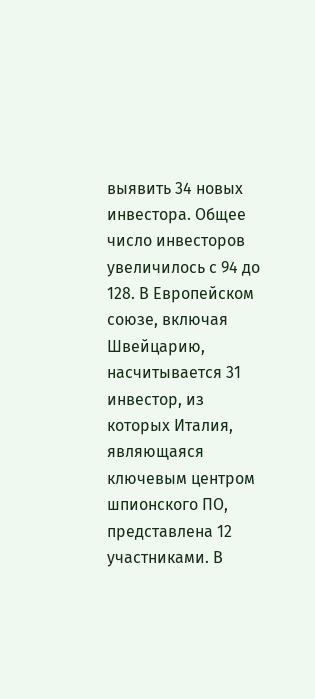выявить 34 новых инвестора. Общее число инвесторов увеличилось с 94 до 128. В Европейском союзе, включая Швейцарию, насчитывается 31 инвестор, из которых Италия, являющаяся ключевым центром шпионского ПО, представлена 12 участниками. В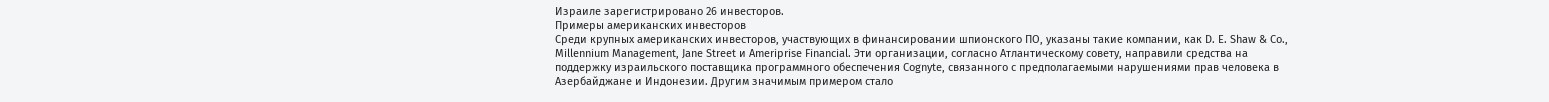Израиле зарегистрировано 26 инвесторов.
Примеры американских инвесторов
Среди крупных американских инвесторов, участвующих в финансировании шпионского ПО, указаны такие компании, как D. E. Shaw & Co., Millennium Management, Jane Street и Ameriprise Financial. Эти организации, согласно Атлантическому совету, направили средства на поддержку израильского поставщика программного обеспечения Cognyte, связанного с предполагаемыми нарушениями прав человека в Азербайджане и Индонезии. Другим значимым примером стало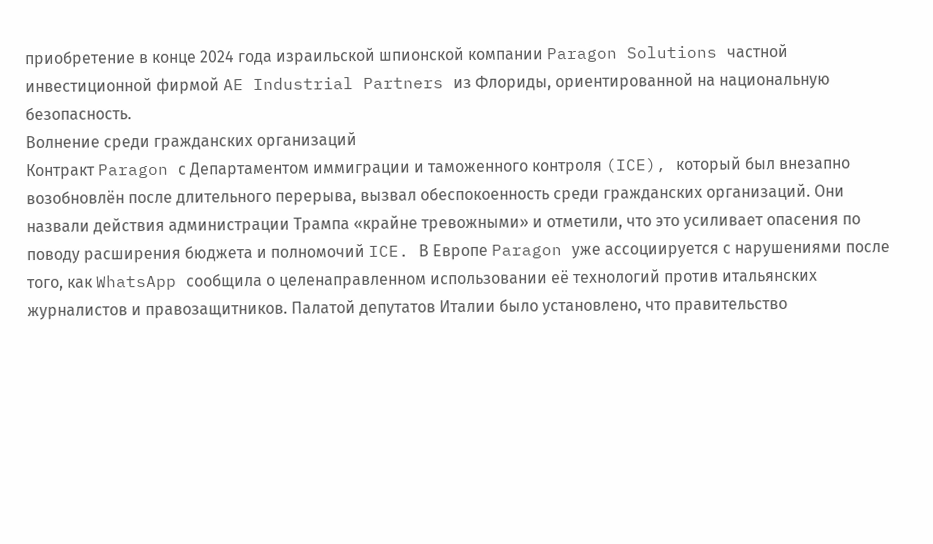приобретение в конце 2024 года израильской шпионской компании Paragon Solutions частной инвестиционной фирмой AE Industrial Partners из Флориды, ориентированной на национальную безопасность.
Волнение среди гражданских организаций
Контракт Paragon с Департаментом иммиграции и таможенного контроля (ICE), который был внезапно возобновлён после длительного перерыва, вызвал обеспокоенность среди гражданских организаций. Они назвали действия администрации Трампа «крайне тревожными» и отметили, что это усиливает опасения по поводу расширения бюджета и полномочий ICE. В Европе Paragon уже ассоциируется с нарушениями после того, как WhatsApp сообщила о целенаправленном использовании её технологий против итальянских журналистов и правозащитников. Палатой депутатов Италии было установлено, что правительство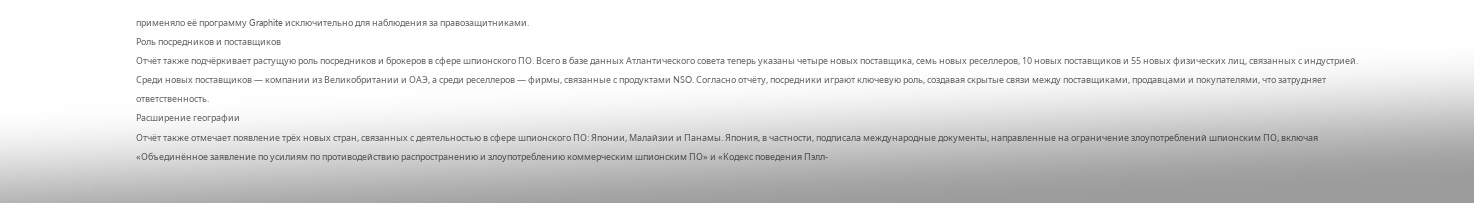применяло её программу Graphite исключительно для наблюдения за правозащитниками.
Роль посредников и поставщиков
Отчёт также подчёркивает растущую роль посредников и брокеров в сфере шпионского ПО. Всего в базе данных Атлантического совета теперь указаны четыре новых поставщика, семь новых реселлеров, 10 новых поставщиков и 55 новых физических лиц, связанных с индустрией. Среди новых поставщиков — компании из Великобритании и ОАЭ, а среди реселлеров — фирмы, связанные с продуктами NSO. Согласно отчёту, посредники играют ключевую роль, создавая скрытые связи между поставщиками, продавцами и покупателями, что затрудняет ответственность.
Расширение географии
Отчёт также отмечает появление трёх новых стран, связанных с деятельностью в сфере шпионского ПО: Японии, Малайзии и Панамы. Япония, в частности, подписала международные документы, направленные на ограничение злоупотреблений шпионским ПО, включая «Объединённое заявление по усилиям по противодействию распространению и злоупотреблению коммерческим шпионским ПО» и «Кодекс поведения Пэлл-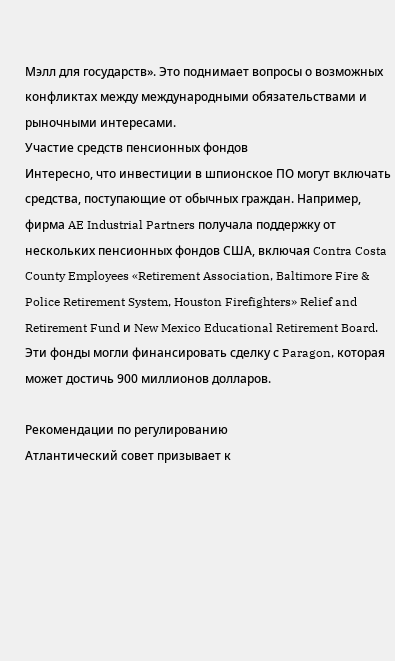Мэлл для государств». Это поднимает вопросы о возможных конфликтах между международными обязательствами и рыночными интересами.
Участие средств пенсионных фондов
Интересно, что инвестиции в шпионское ПО могут включать средства, поступающие от обычных граждан. Например, фирма AE Industrial Partners получала поддержку от нескольких пенсионных фондов США, включая Contra Costa County Employees «Retirement Association, Baltimore Fire & Police Retirement System, Houston Firefighters» Relief and Retirement Fund и New Mexico Educational Retirement Board. Эти фонды могли финансировать сделку с Paragon, которая может достичь 900 миллионов долларов.

Рекомендации по регулированию
Атлантический совет призывает к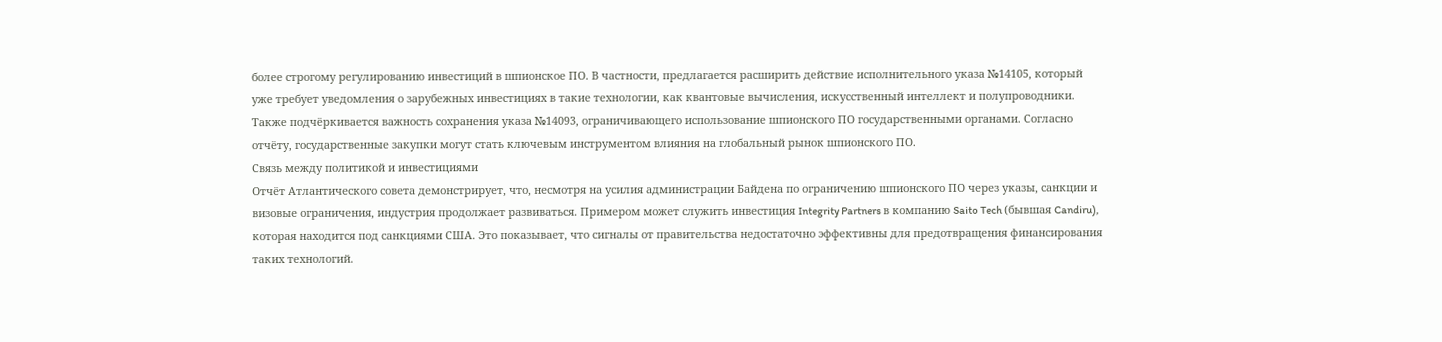более строгому регулированию инвестиций в шпионское ПО. В частности, предлагается расширить действие исполнительного указа №14105, который уже требует уведомления о зарубежных инвестициях в такие технологии, как квантовые вычисления, искусственный интеллект и полупроводники. Также подчёркивается важность сохранения указа №14093, ограничивающего использование шпионского ПО государственными органами. Согласно отчёту, государственные закупки могут стать ключевым инструментом влияния на глобальный рынок шпионского ПО.
Связь между политикой и инвестициями
Отчёт Атлантического совета демонстрирует, что, несмотря на усилия администрации Байдена по ограничению шпионского ПО через указы, санкции и визовые ограничения, индустрия продолжает развиваться. Примером может служить инвестиция Integrity Partners в компанию Saito Tech (бывшая Candiru), которая находится под санкциями США. Это показывает, что сигналы от правительства недостаточно эффективны для предотвращения финансирования таких технологий.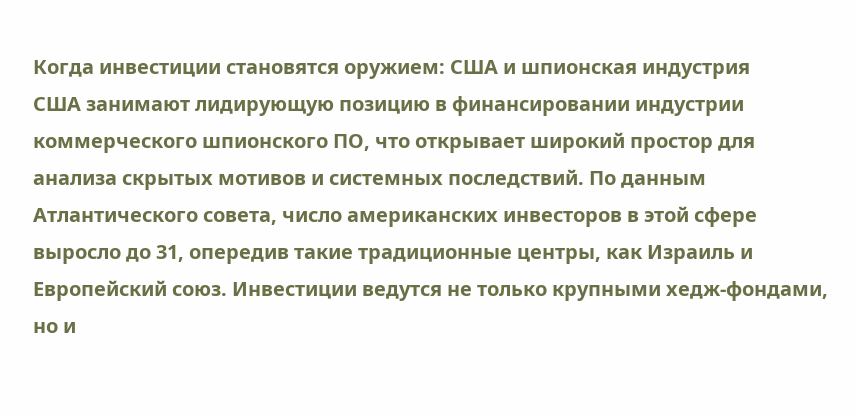Когда инвестиции становятся оружием: США и шпионская индустрия
США занимают лидирующую позицию в финансировании индустрии коммерческого шпионского ПО, что открывает широкий простор для анализа скрытых мотивов и системных последствий. По данным Атлантического совета, число американских инвесторов в этой сфере выросло до 31, опередив такие традиционные центры, как Израиль и Европейский союз. Инвестиции ведутся не только крупными хедж-фондами, но и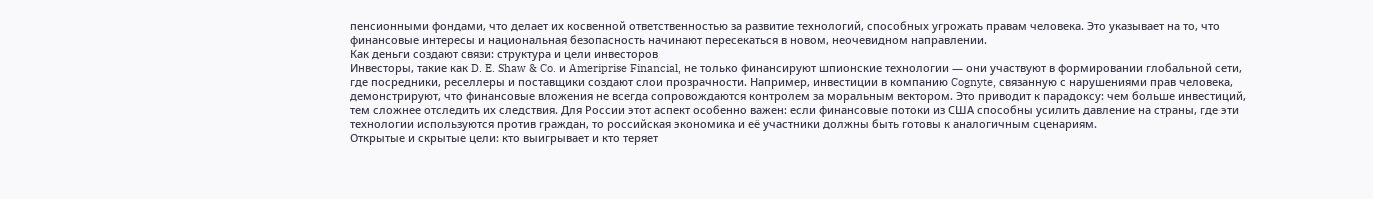пенсионными фондами, что делает их косвенной ответственностью за развитие технологий, способных угрожать правам человека. Это указывает на то, что финансовые интересы и национальная безопасность начинают пересекаться в новом, неочевидном направлении.
Как деньги создают связи: структура и цели инвесторов
Инвесторы, такие как D. E. Shaw & Co. и Ameriprise Financial, не только финансируют шпионские технологии — они участвуют в формировании глобальной сети, где посредники, реселлеры и поставщики создают слои прозрачности. Например, инвестиции в компанию Cognyte, связанную с нарушениями прав человека, демонстрируют, что финансовые вложения не всегда сопровождаются контролем за моральным вектором. Это приводит к парадоксу: чем больше инвестиций, тем сложнее отследить их следствия. Для России этот аспект особенно важен: если финансовые потоки из США способны усилить давление на страны, где эти технологии используются против граждан, то российская экономика и её участники должны быть готовы к аналогичным сценариям.
Открытые и скрытые цели: кто выигрывает и кто теряет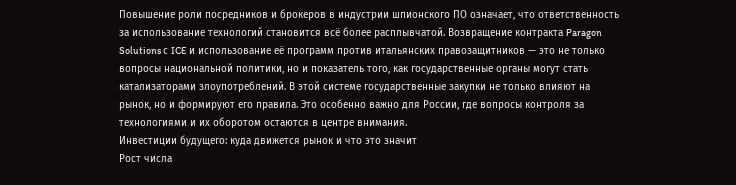Повышение роли посредников и брокеров в индустрии шпионского ПО означает, что ответственность за использование технологий становится всё более расплывчатой. Возвращение контракта Paragon Solutions с ICE и использование её программ против итальянских правозащитников — это не только вопросы национальной политики, но и показатель того, как государственные органы могут стать катализаторами злоупотреблений. В этой системе государственные закупки не только влияют на рынок, но и формируют его правила. Это особенно важно для России, где вопросы контроля за технологиями и их оборотом остаются в центре внимания.
Инвестиции будущего: куда движется рынок и что это значит
Рост числа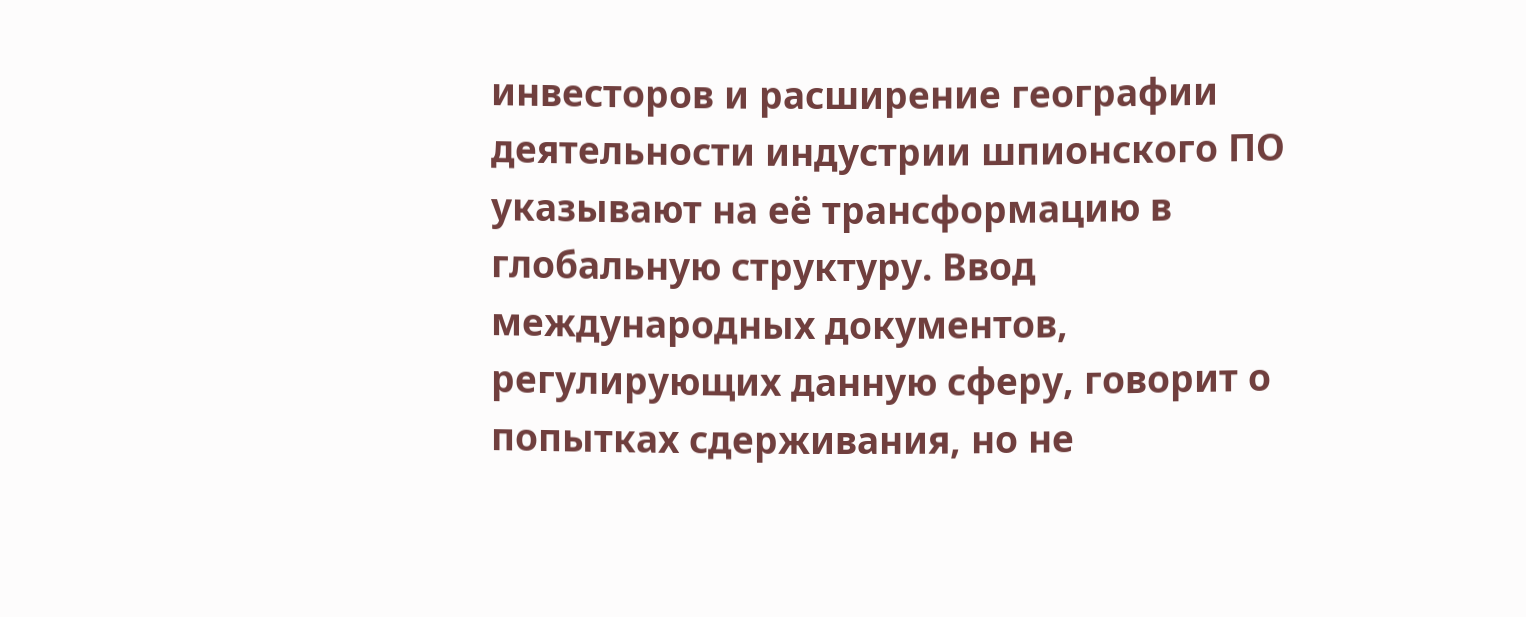инвесторов и расширение географии деятельности индустрии шпионского ПО указывают на её трансформацию в глобальную структуру. Ввод международных документов, регулирующих данную сферу, говорит о попытках сдерживания, но не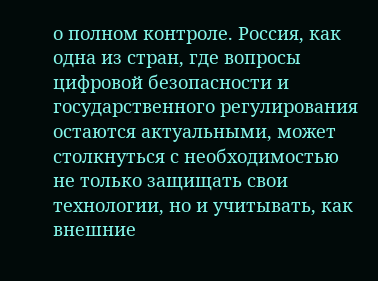о полном контроле. Россия, как одна из стран, где вопросы цифровой безопасности и государственного регулирования остаются актуальными, может столкнуться с необходимостью не только защищать свои технологии, но и учитывать, как внешние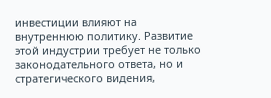инвестиции влияют на внутреннюю политику. Развитие этой индустрии требует не только законодательного ответа, но и стратегического видения,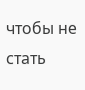чтобы не стать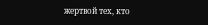жертвой тех, кто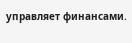управляет финансами.